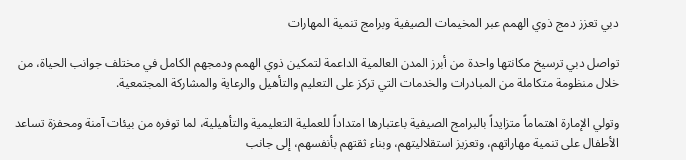دبي تعزز دمج ذوي الهمم عبر المخيمات الصيفية وبرامج تنمية المهارات

تواصل دبي ترسيخ مكانتها واحدة من أبرز المدن العالمية الداعمة لتمكين ذوي الهمم ودمجهم الكامل في مختلف جوانب الحياة، من خلال منظومة متكاملة من المبادرات والخدمات التي تركز على التعليم والتأهيل والرعاية والمشاركة المجتمعية.

وتولي الإمارة اهتماماً متزايداً بالبرامج الصيفية باعتبارها امتداداً للعملية التعليمية والتأهيلية، لما توفره من بيئات آمنة ومحفزة تساعد الأطفال على تنمية مهاراتهم، وتعزيز استقلاليتهم، وبناء ثقتهم بأنفسهم، إلى جانب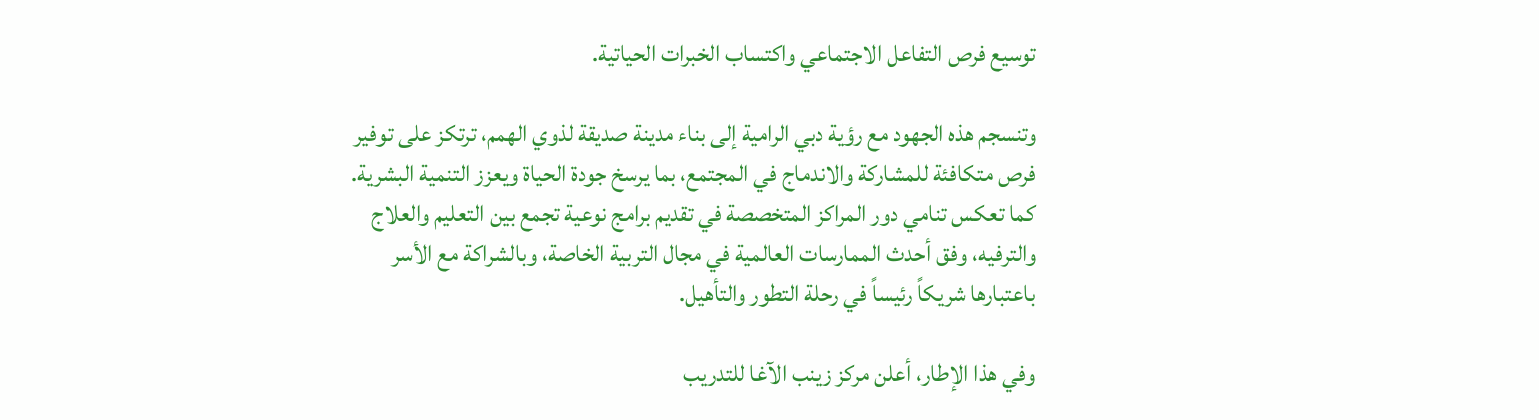توسيع فرص التفاعل الاجتماعي واكتساب الخبرات الحياتية.

وتنسجم هذه الجهود مع رؤية دبي الرامية إلى بناء مدينة صديقة لذوي الهمم، ترتكز على توفير فرص متكافئة للمشاركة والاندماج في المجتمع، بما يرسخ جودة الحياة ويعزز التنمية البشرية. كما تعكس تنامي دور المراكز المتخصصة في تقديم برامج نوعية تجمع بين التعليم والعلاج والترفيه، وفق أحدث الممارسات العالمية في مجال التربية الخاصة، وبالشراكة مع الأسر باعتبارها شريكاً رئيساً في رحلة التطور والتأهيل.

وفي هذا الإطار، أعلن مركز زينب الآغا للتدريب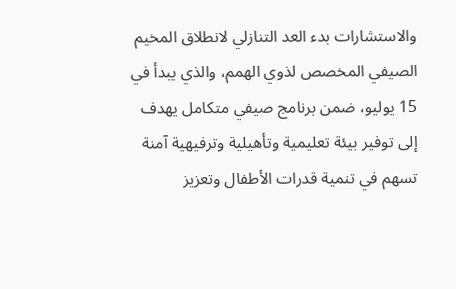والاستشارات بدء العد التنازلي لانطلاق المخيم الصيفي المخصص لذوي الهمم، والذي يبدأ في 15 يوليو، ضمن برنامج صيفي متكامل يهدف إلى توفير بيئة تعليمية وتأهيلية وترفيهية آمنة تسهم في تنمية قدرات الأطفال وتعزيز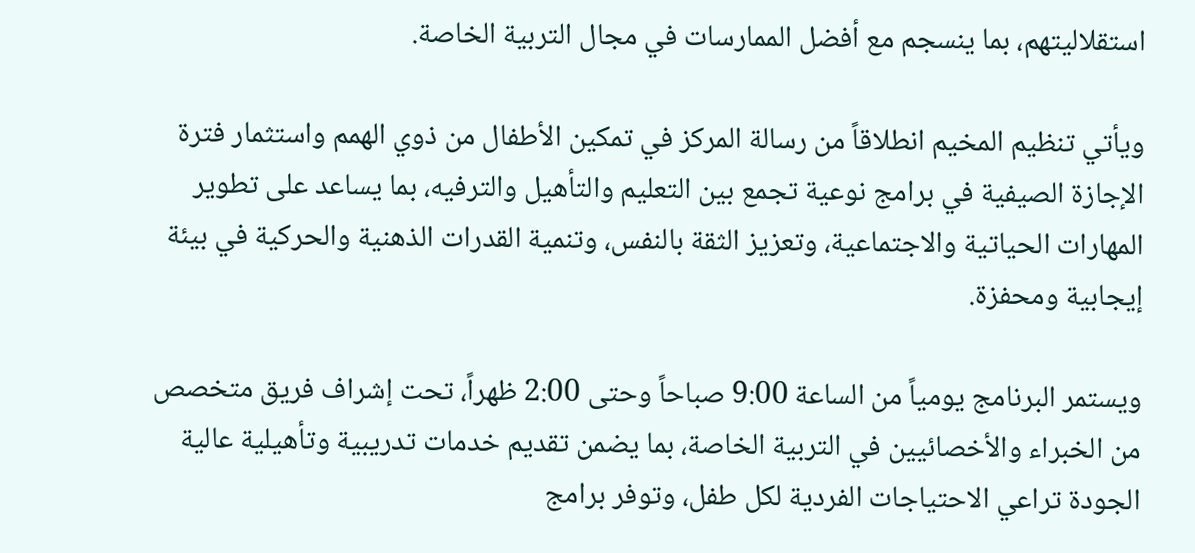استقلاليتهم، بما ينسجم مع أفضل الممارسات في مجال التربية الخاصة.

ويأتي تنظيم المخيم انطلاقاً من رسالة المركز في تمكين الأطفال من ذوي الهمم واستثمار فترة الإجازة الصيفية في برامج نوعية تجمع بين التعليم والتأهيل والترفيه، بما يساعد على تطوير المهارات الحياتية والاجتماعية، وتعزيز الثقة بالنفس، وتنمية القدرات الذهنية والحركية في بيئة إيجابية ومحفزة.

ويستمر البرنامج يومياً من الساعة 9:00 صباحاً وحتى 2:00 ظهراً، تحت إشراف فريق متخصص من الخبراء والأخصائيين في التربية الخاصة، بما يضمن تقديم خدمات تدريبية وتأهيلية عالية الجودة تراعي الاحتياجات الفردية لكل طفل، وتوفر برامج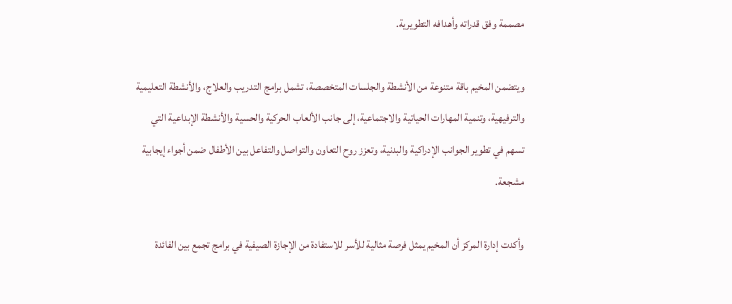مصممة وفق قدراته وأهدافه التطويرية.

ويتضمن المخيم باقة متنوعة من الأنشطة والجلسات المتخصصة، تشمل برامج التدريب والعلاج، والأنشطة التعليمية والترفيهية، وتنمية المهارات الحياتية والاجتماعية، إلى جانب الألعاب الحركية والحسية والأنشطة الإبداعية التي تسهم في تطوير الجوانب الإدراكية والبدنية، وتعزز روح التعاون والتواصل والتفاعل بين الأطفال ضمن أجواء إيجابية مشجعة.

وأكدت إدارة المركز أن المخيم يمثل فرصة مثالية للأسر للاستفادة من الإجازة الصيفية في برامج تجمع بين الفائدة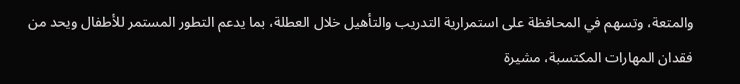والمتعة، وتسهم في المحافظة على استمرارية التدريب والتأهيل خلال العطلة، بما يدعم التطور المستمر للأطفال ويحد من فقدان المهارات المكتسبة، مشيرة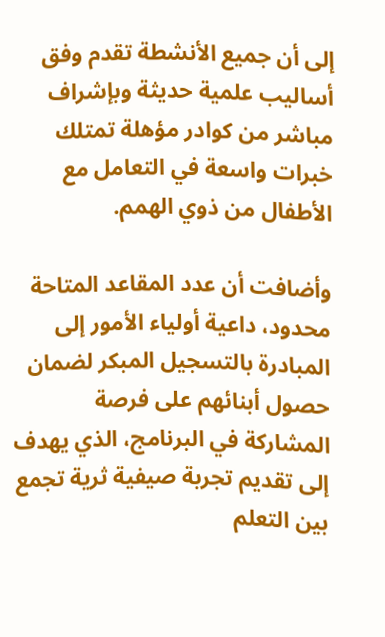إلى أن جميع الأنشطة تقدم وفق أساليب علمية حديثة وبإشراف مباشر من كوادر مؤهلة تمتلك خبرات واسعة في التعامل مع الأطفال من ذوي الهمم.

وأضافت أن عدد المقاعد المتاحة محدود، داعية أولياء الأمور إلى المبادرة بالتسجيل المبكر لضمان حصول أبنائهم على فرصة المشاركة في البرنامج، الذي يهدف إلى تقديم تجربة صيفية ثرية تجمع بين التعلم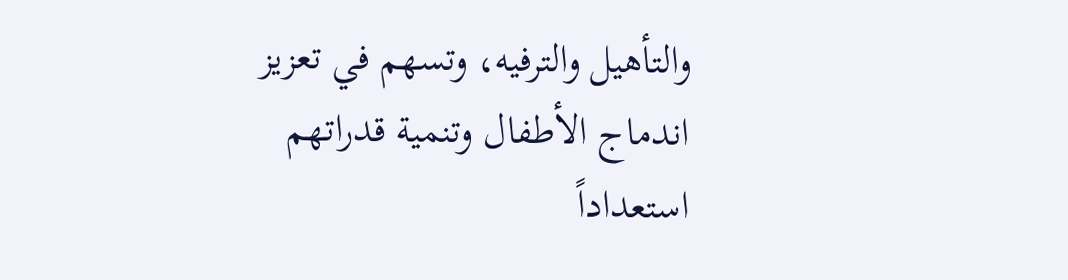والتأهيل والترفيه، وتسهم في تعزيز اندماج الأطفال وتنمية قدراتهم استعداداً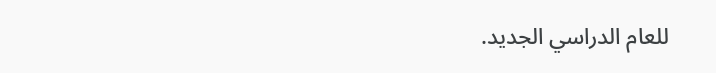للعام الدراسي الجديد.